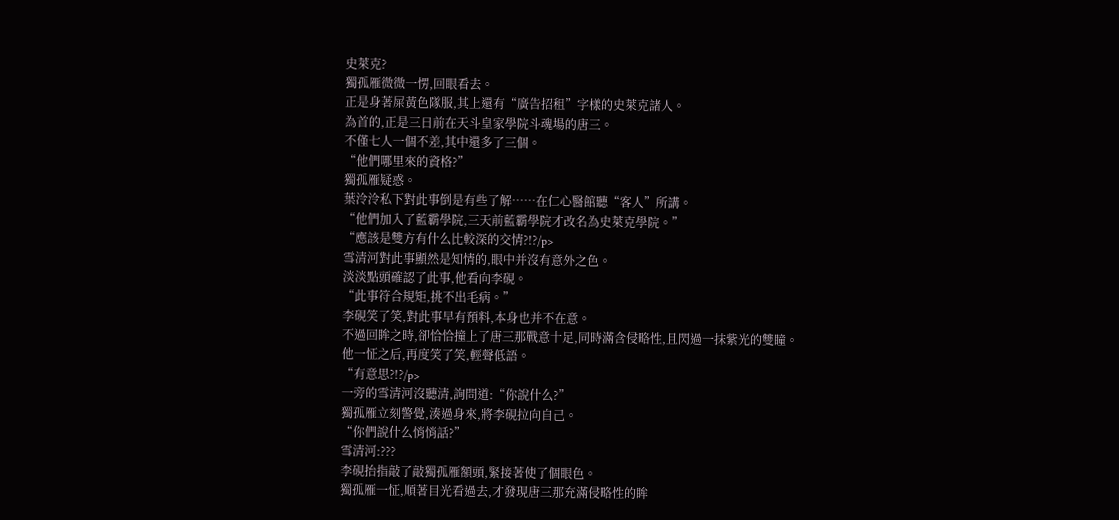史萊克?
獨孤雁微微一愣,回眼看去。
正是身著屎黃色隊服,其上還有“廣告招租”字樣的史萊克諸人。
為首的,正是三日前在天斗皇家學院斗魂場的唐三。
不僅七人一個不差,其中還多了三個。
“他們哪里來的資格?”
獨孤雁疑惑。
葉泠泠私下對此事倒是有些了解……在仁心醫館聽“客人”所講。
“他們加入了藍霸學院,三天前藍霸學院才改名為史萊克學院。”
“應該是雙方有什么比較深的交情?!?/p>
雪清河對此事顯然是知情的,眼中并沒有意外之色。
淡淡點頭確認了此事,他看向李硯。
“此事符合規矩,挑不出毛病。”
李硯笑了笑,對此事早有預料,本身也并不在意。
不過回眸之時,卻恰恰撞上了唐三那戰意十足,同時滿含侵略性,且閃過一抹紫光的雙瞳。
他一怔之后,再度笑了笑,輕聲低語。
“有意思?!?/p>
一旁的雪清河沒聽清,詢問道:“你說什么?”
獨孤雁立刻警覺,湊過身來,將李硯拉向自己。
“你們說什么悄悄話?”
雪清河:???
李硯抬指敲了敲獨孤雁額頭,緊接著使了個眼色。
獨孤雁一怔,順著目光看過去,才發現唐三那充滿侵略性的眸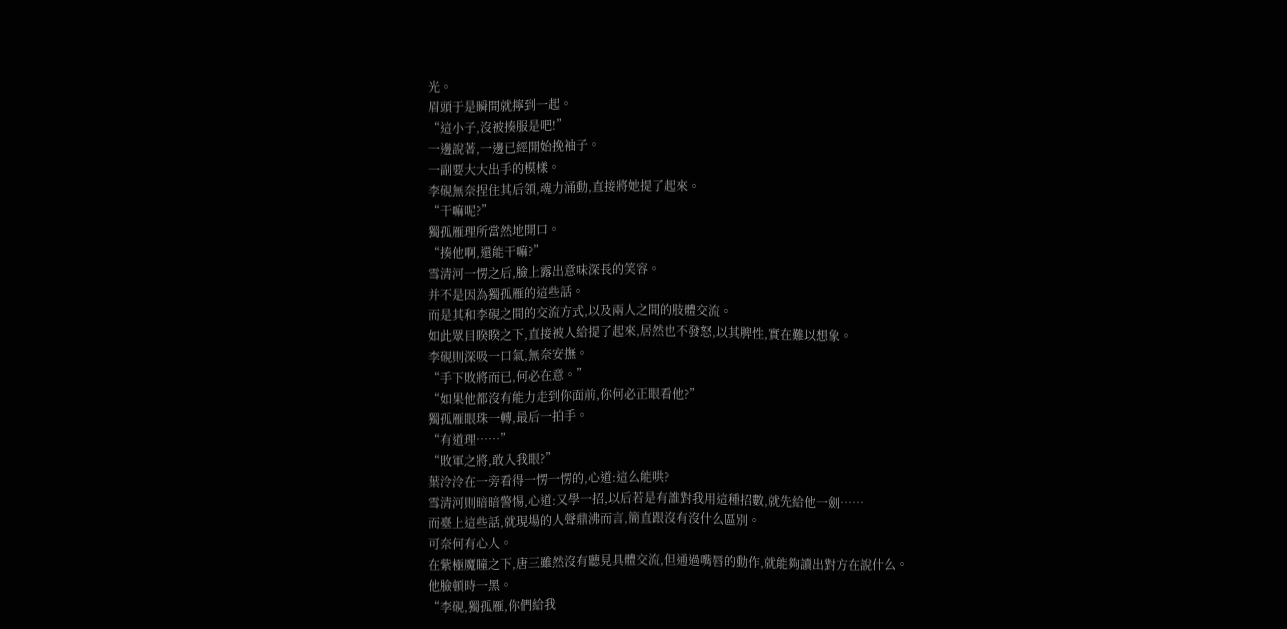光。
眉頭于是瞬間就擰到一起。
“這小子,沒被揍服是吧!”
一邊說著,一邊已經開始挽袖子。
一副要大大出手的模樣。
李硯無奈捏住其后領,魂力涌動,直接將她提了起來。
“干嘛呢?”
獨孤雁理所當然地開口。
“揍他啊,還能干嘛?”
雪清河一愣之后,臉上露出意味深長的笑容。
并不是因為獨孤雁的這些話。
而是其和李硯之間的交流方式,以及兩人之間的肢體交流。
如此眾目睽睽之下,直接被人給提了起來,居然也不發怒,以其脾性,實在難以想象。
李硯則深吸一口氣,無奈安撫。
“手下敗將而已,何必在意。”
“如果他都沒有能力走到你面前,你何必正眼看他?”
獨孤雁眼珠一轉,最后一拍手。
“有道理……”
“敗軍之將,敢入我眼?”
葉泠泠在一旁看得一愣一愣的,心道:這么能哄?
雪清河則暗暗警惕,心道:又學一招,以后若是有誰對我用這種招數,就先給他一劍……
而臺上這些話,就現場的人聲鼎沸而言,簡直跟沒有沒什么區別。
可奈何有心人。
在紫極魔瞳之下,唐三雖然沒有聽見具體交流,但通過嘴唇的動作,就能夠讀出對方在說什么。
他臉頓時一黑。
“李硯,獨孤雁,你們給我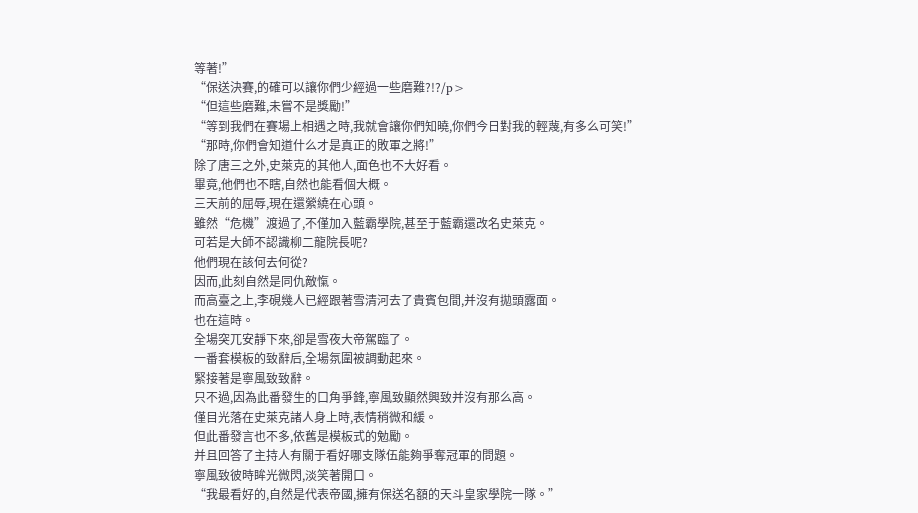等著!”
“保送決賽,的確可以讓你們少經過一些磨難?!?/p>
“但這些磨難,未嘗不是獎勵!”
“等到我們在賽場上相遇之時,我就會讓你們知曉,你們今日對我的輕蔑,有多么可笑!”
“那時,你們會知道什么才是真正的敗軍之將!”
除了唐三之外,史萊克的其他人,面色也不大好看。
畢竟,他們也不瞎,自然也能看個大概。
三天前的屈辱,現在還縈繞在心頭。
雖然“危機”渡過了,不僅加入藍霸學院,甚至于藍霸還改名史萊克。
可若是大師不認識柳二龍院長呢?
他們現在該何去何從?
因而,此刻自然是同仇敵愾。
而高臺之上,李硯幾人已經跟著雪清河去了貴賓包間,并沒有拋頭露面。
也在這時。
全場突兀安靜下來,卻是雪夜大帝駕臨了。
一番套模板的致辭后,全場氛圍被調動起來。
緊接著是寧風致致辭。
只不過,因為此番發生的口角爭鋒,寧風致顯然興致并沒有那么高。
僅目光落在史萊克諸人身上時,表情稍微和緩。
但此番發言也不多,依舊是模板式的勉勵。
并且回答了主持人有關于看好哪支隊伍能夠爭奪冠軍的問題。
寧風致彼時眸光微閃,淡笑著開口。
“我最看好的,自然是代表帝國,擁有保送名額的天斗皇家學院一隊。”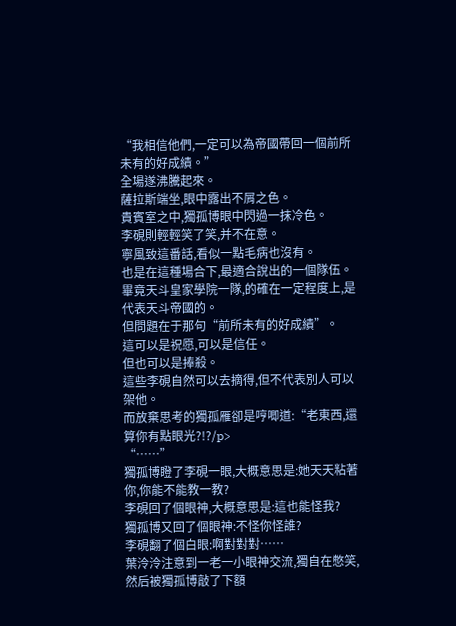“我相信他們,一定可以為帝國帶回一個前所未有的好成績。”
全場遂沸騰起來。
薩拉斯端坐,眼中露出不屑之色。
貴賓室之中,獨孤博眼中閃過一抹冷色。
李硯則輕輕笑了笑,并不在意。
寧風致這番話,看似一點毛病也沒有。
也是在這種場合下,最適合說出的一個隊伍。
畢竟天斗皇家學院一隊,的確在一定程度上,是代表天斗帝國的。
但問題在于那句“前所未有的好成績”。
這可以是祝愿,可以是信任。
但也可以是捧殺。
這些李硯自然可以去摘得,但不代表別人可以架他。
而放棄思考的獨孤雁卻是哼唧道:“老東西,還算你有點眼光?!?/p>
“……”
獨孤博瞪了李硯一眼,大概意思是:她天天粘著你,你能不能教一教?
李硯回了個眼神,大概意思是:這也能怪我?
獨孤博又回了個眼神:不怪你怪誰?
李硯翻了個白眼:啊對對對……
葉泠泠注意到一老一小眼神交流,獨自在憋笑,然后被獨孤博敲了下額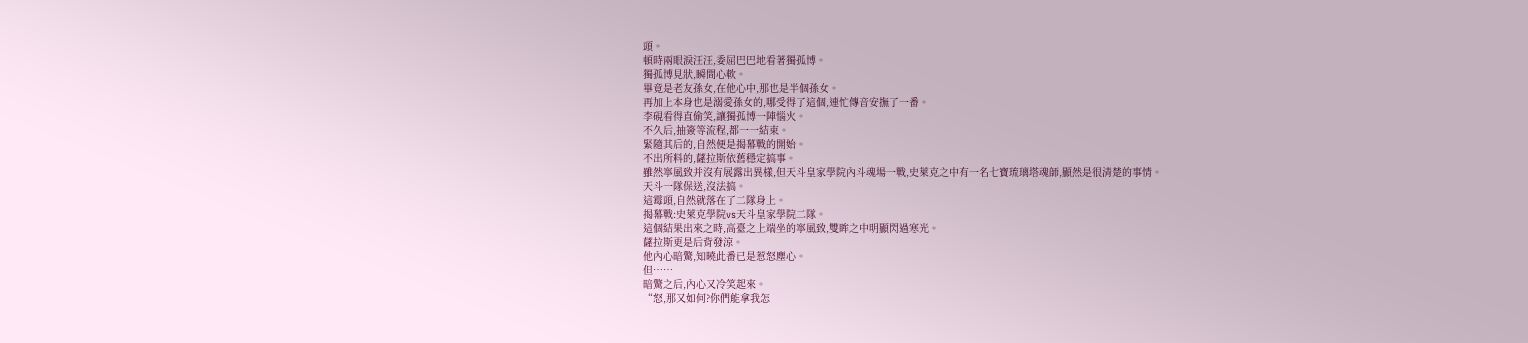頭。
頓時兩眼淚汪汪,委屈巴巴地看著獨孤博。
獨孤博見狀,瞬間心軟。
畢竟是老友孫女,在他心中,那也是半個孫女。
再加上本身也是溺愛孫女的,哪受得了這個,連忙傳音安撫了一番。
李硯看得直偷笑,讓獨孤博一陣惱火。
不久后,抽簽等流程,都一一結束。
緊隨其后的,自然便是揭幕戰的開始。
不出所料的,薩拉斯依舊穩定搞事。
雖然寧風致并沒有展露出異樣,但天斗皇家學院內斗魂場一戰,史萊克之中有一名七寶琉璃塔魂師,顯然是很清楚的事情。
天斗一隊保送,沒法搞。
這霉頭,自然就落在了二隊身上。
揭幕戰:史萊克學院vs天斗皇家學院二隊。
這個結果出來之時,高臺之上端坐的寧風致,雙眸之中明顯閃過寒光。
薩拉斯更是后背發涼。
他內心暗驚,知曉此番已是惹怒塵心。
但……
暗驚之后,內心又冷笑起來。
“怒,那又如何?你們能拿我怎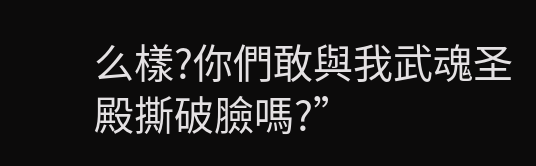么樣?你們敢與我武魂圣殿撕破臉嗎?”